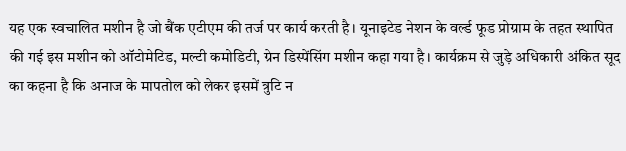यह एक स्वचालित मशीन है जो बैंक एटीएम की तर्ज पर कार्य करती है। यूनाइटेड नेशन के वर्ल्ड फूड प्रोग्राम के तहत स्थापित की गई इस मशीन को ऑटोमेटिड, मल्टी कमोडिटी, ग्रेन डिस्पेंसिंग मशीन कहा गया है। कार्यक्रम से जुड़े अधिकारी अंकित सूद का कहना है कि अनाज के मापतोल को लेकर इसमें त्रुटि न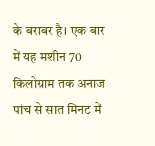के बराबर है। एक बार में यह मशीन 70 किलोग्राम तक अनाज पांच से सात मिनट में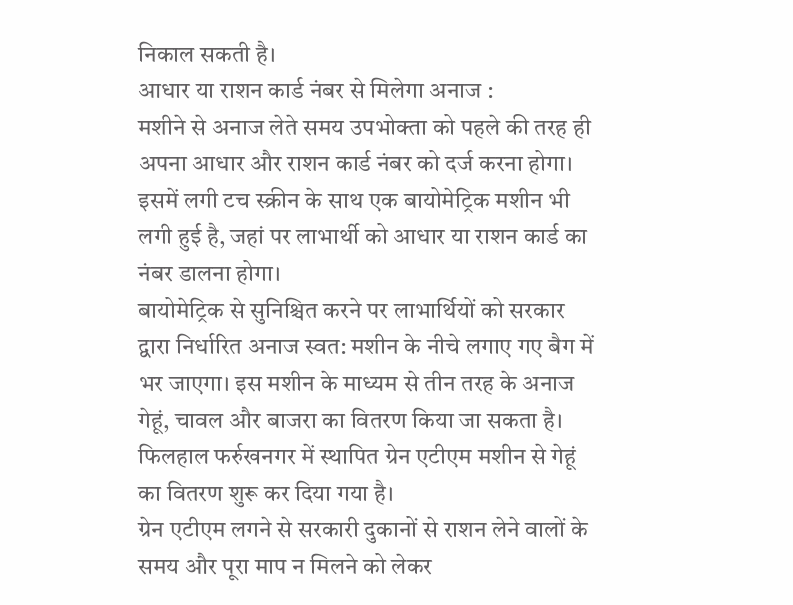निकाल सकती है।
आधार या राशन कार्ड नंबर से मिलेगा अनाज :
मशीने से अनाज लेते समय उपभोक्ता को पहले की तरह ही अपना आधार और राशन कार्ड नंबर को दर्ज करना होगा। इसमें लगी टच स्क्रीन के साथ एक बायोमेट्रिक मशीन भी लगी हुई है, जहां पर लाभार्थी को आधार या राशन कार्ड का नंबर डालना होगा।
बायोमेट्रिक से सुनिश्चित करने पर लाभार्थियों को सरकार द्वारा निर्धारित अनाज स्वत: मशीन के नीचे लगाए गए बैग में भर जाएगा। इस मशीन के माध्यम से तीन तरह के अनाज गेहूं, चावल और बाजरा का वितरण किया जा सकता है। फिलहाल फर्रुखनगर में स्थापित ग्रेन एटीएम मशीन से गेहूं का वितरण शुरू कर दिया गया है।
ग्रेन एटीएम लगने से सरकारी दुकानों से राशन लेने वालों के समय और पूरा माप न मिलने को लेकर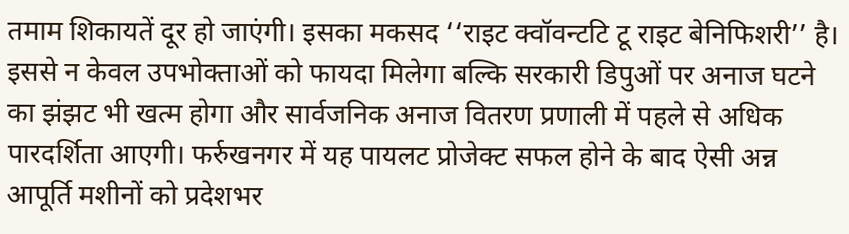तमाम शिकायतें दूर हो जाएंगी। इसका मकसद ‘‘राइट क्वॉवन्टटि टू राइट बेनिफिशरी’’ है। इससे न केवल उपभोक्ताओं को फायदा मिलेगा बल्कि सरकारी डिपुओं पर अनाज घटने का झंझट भी खत्म होगा और सार्वजनिक अनाज वितरण प्रणाली में पहले से अधिक पारदर्शिता आएगी। फर्रुखनगर में यह पायलट प्रोजेक्ट सफल होने के बाद ऐसी अन्न आपूर्ति मशीनों को प्रदेशभर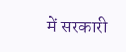में सरकारी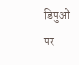डिपुओं पर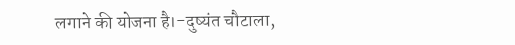लगाने की योजना है।-दुष्यंत चौटाला,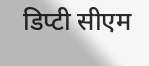डिप्टी सीएम